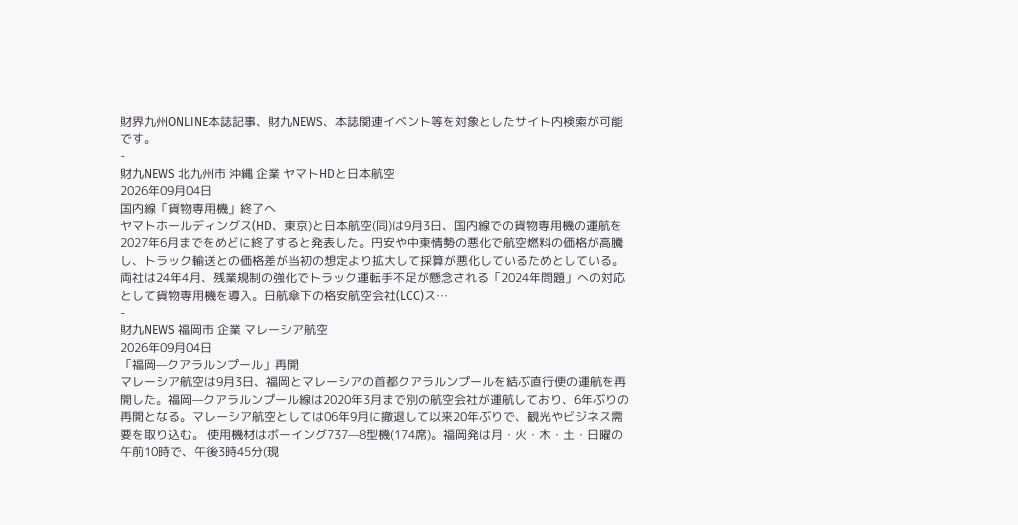財界九州ONLINE本誌記事、財九NEWS、本誌関連イベント等を対象としたサイト内検索が可能です。
-
財九NEWS 北九州市 沖縄 企業 ヤマトHDと日本航空
2026年09月04日
国内線「貨物専用機」終了へ
ヤマトホールディングス(HD、東京)と日本航空(同)は9月3日、国内線での貨物専用機の運航を2027年6月までをめどに終了すると発表した。円安や中東情勢の悪化で航空燃料の価格が高騰し、トラック輸送との価格差が当初の想定より拡大して採算が悪化しているためとしている。 両社は24年4月、残業規制の強化でトラック運転手不足が懸念される「2024年問題」への対応として貨物専用機を導入。日航傘下の格安航空会社(LCC)ス…
-
財九NEWS 福岡市 企業 マレーシア航空
2026年09月04日
「福岡—クアラルンプール」再開
マレーシア航空は9月3日、福岡とマレーシアの首都クアラルンプールを結ぶ直行便の運航を再開した。福岡—クアラルンプール線は2020年3月まで別の航空会社が運航しており、6年ぶりの再開となる。マレーシア航空としては06年9月に撤退して以来20年ぶりで、観光やビジネス需要を取り込む。 使用機材はボーイング737—8型機(174席)。福岡発は月・火・木・土・日曜の午前10時で、午後3時45分(現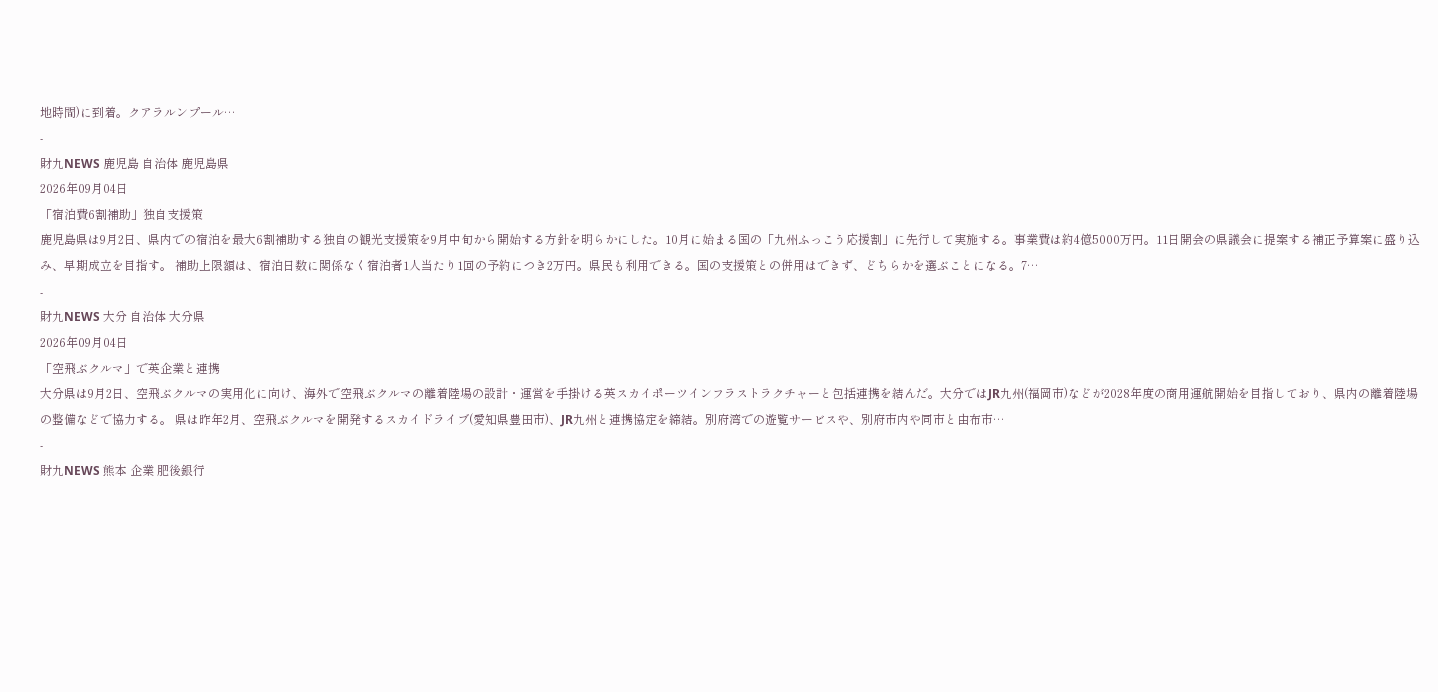地時間)に到着。クアラルンプール…
-
財九NEWS 鹿児島 自治体 鹿児島県
2026年09月04日
「宿泊費6割補助」独自支援策
鹿児島県は9月2日、県内での宿泊を最大6割補助する独自の観光支援策を9月中旬から開始する方針を明らかにした。10月に始まる国の「九州ふっこう応援割」に先行して実施する。事業費は約4億5000万円。11日開会の県議会に提案する補正予算案に盛り込み、早期成立を目指す。 補助上限額は、宿泊日数に関係なく宿泊者1人当たり1回の予約につき2万円。県民も利用できる。国の支援策との併用はできず、どちらかを選ぶことになる。7…
-
財九NEWS 大分 自治体 大分県
2026年09月04日
「空飛ぶクルマ」で英企業と連携
大分県は9月2日、空飛ぶクルマの実用化に向け、海外で空飛ぶクルマの離着陸場の設計・運営を手掛ける英スカイポーツインフラストラクチャーと包括連携を結んだ。大分ではJR九州(福岡市)などが2028年度の商用運航開始を目指しており、県内の離着陸場の整備などで協力する。 県は昨年2月、空飛ぶクルマを開発するスカイドライブ(愛知県豊田市)、JR九州と連携協定を締結。別府湾での遊覧サービスや、別府市内や同市と由布市…
-
財九NEWS 熊本 企業 肥後銀行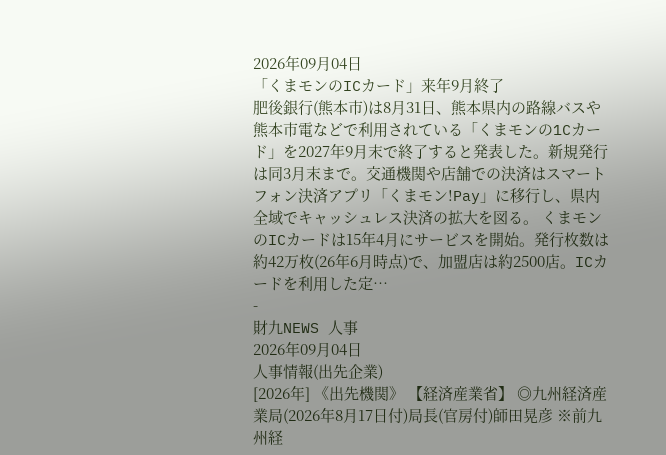2026年09月04日
「くまモンのICカード」来年9月終了
肥後銀行(熊本市)は8月31日、熊本県内の路線バスや熊本市電などで利用されている「くまモンの1Cカード」を2027年9月末で終了すると発表した。新規発行は同3月末まで。交通機関や店舗での決済はスマートフォン決済アプリ「くまモン!Pay」に移行し、県内全域でキャッシュレス決済の拡大を図る。 くまモンのICカードは15年4月にサービスを開始。発行枚数は約42万枚(26年6月時点)で、加盟店は約2500店。ICカードを利用した定…
-
財九NEWS 人事
2026年09月04日
人事情報(出先企業)
[2026年] 《出先機関》 【経済産業省】 ◎九州経済産業局(2026年8月17日付)局長(官房付)師田晃彦 ※前九州経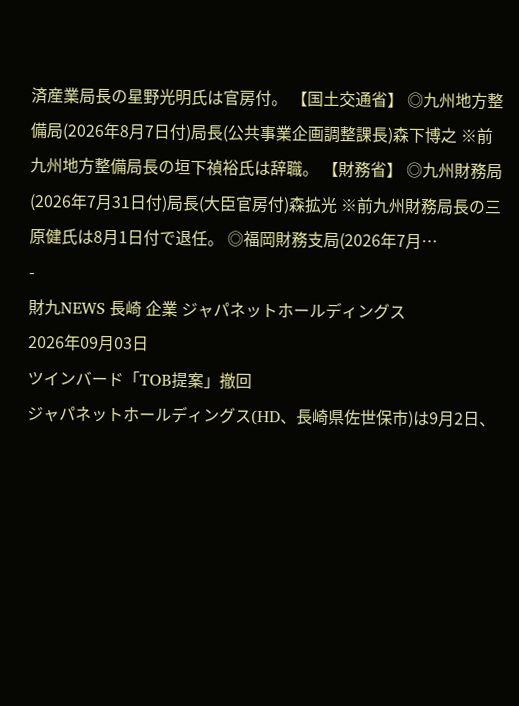済産業局長の星野光明氏は官房付。 【国土交通省】 ◎九州地方整備局(2026年8月7日付)局長(公共事業企画調整課長)森下博之 ※前九州地方整備局長の垣下禎裕氏は辞職。 【財務省】 ◎九州財務局(2026年7月31日付)局長(大臣官房付)森拡光 ※前九州財務局長の三原健氏は8月1日付で退任。 ◎福岡財務支局(2026年7月…
-
財九NEWS 長崎 企業 ジャパネットホールディングス
2026年09月03日
ツインバード「TOB提案」撤回
ジャパネットホールディングス(HD、長崎県佐世保市)は9月2日、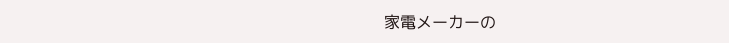家電メーカーの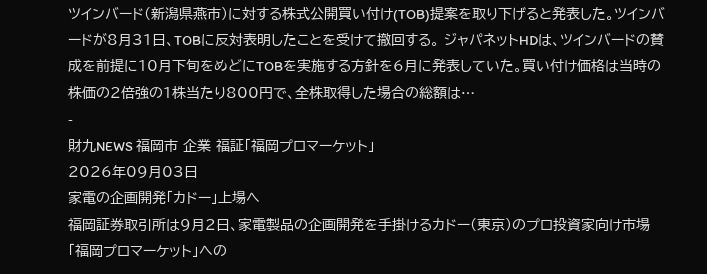ツインバード(新潟県燕市)に対する株式公開買い付け(TOB)提案を取り下げると発表した。ツインバードが8月31日、TOBに反対表明したことを受けて撤回する。 ジャパネットHDは、ツインバードの賛成を前提に10月下旬をめどにTOBを実施する方針を6月に発表していた。買い付け価格は当時の株価の2倍強の1株当たり800円で、全株取得した場合の総額は…
-
財九NEWS 福岡市 企業 福証「福岡プロマーケット」
2026年09月03日
家電の企画開発「カドー」上場へ
福岡証券取引所は9月2日、家電製品の企画開発を手掛けるカドー(東京)のプロ投資家向け市場「福岡プロマーケット」への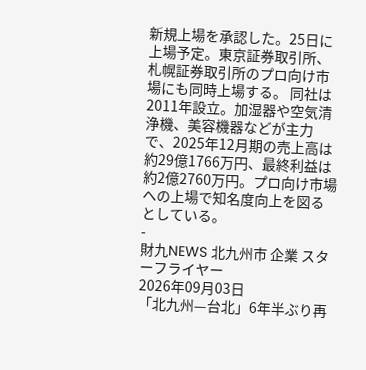新規上場を承認した。25日に上場予定。東京証券取引所、札幌証券取引所のプロ向け市場にも同時上場する。 同社は2011年設立。加湿器や空気清浄機、美容機器などが主力で、2025年12月期の売上高は約29億1766万円、最終利益は約2億2760万円。プロ向け市場への上場で知名度向上を図るとしている。
-
財九NEWS 北九州市 企業 スターフライヤー
2026年09月03日
「北九州—台北」6年半ぶり再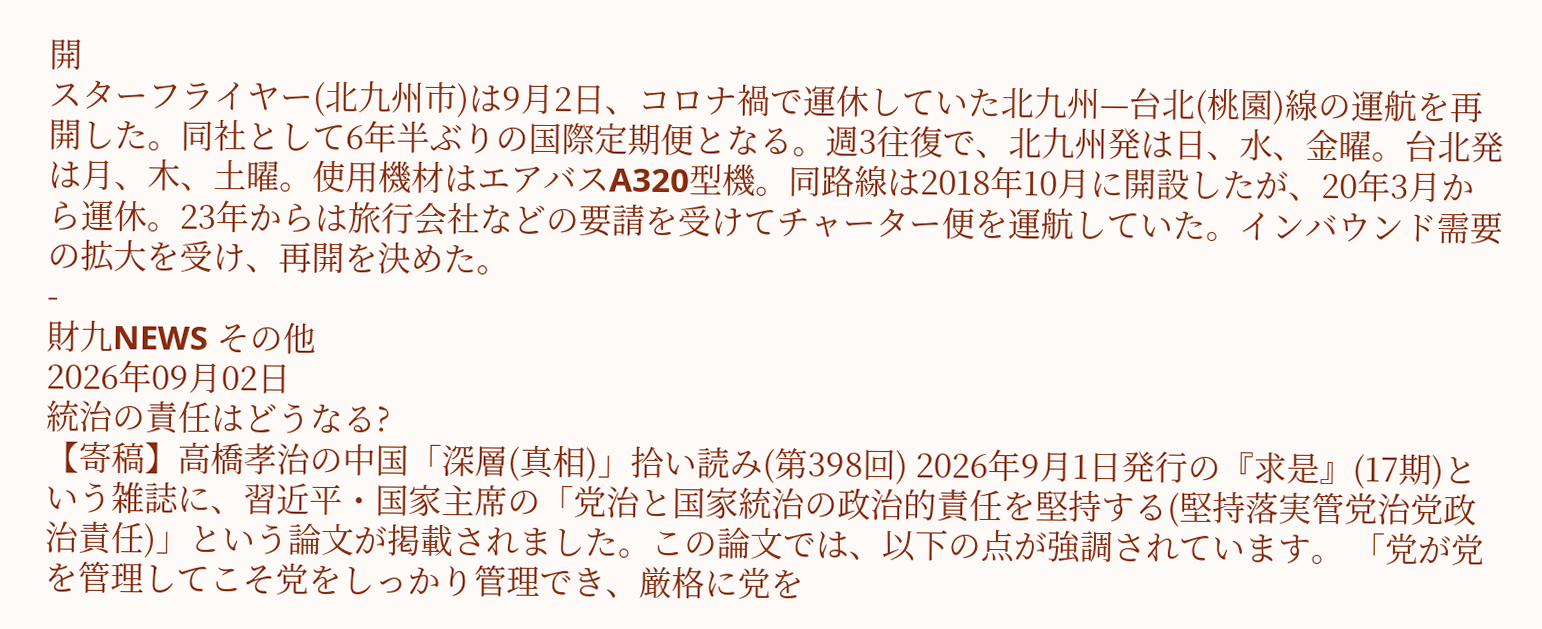開
スターフライヤー(北九州市)は9月2日、コロナ禍で運休していた北九州—台北(桃園)線の運航を再開した。同社として6年半ぶりの国際定期便となる。週3往復で、北九州発は日、水、金曜。台北発は月、木、土曜。使用機材はエアバスA320型機。同路線は2018年10月に開設したが、20年3月から運休。23年からは旅行会社などの要請を受けてチャーター便を運航していた。インバウンド需要の拡大を受け、再開を決めた。
-
財九NEWS その他
2026年09月02日
統治の責任はどうなる?
【寄稿】高橋孝治の中国「深層(真相)」拾い読み(第398回) 2026年9月1日発行の『求是』(17期)という雑誌に、習近平・国家主席の「党治と国家統治の政治的責任を堅持する(堅持落実管党治党政治責任)」という論文が掲載されました。この論文では、以下の点が強調されています。 「党が党を管理してこそ党をしっかり管理でき、厳格に党を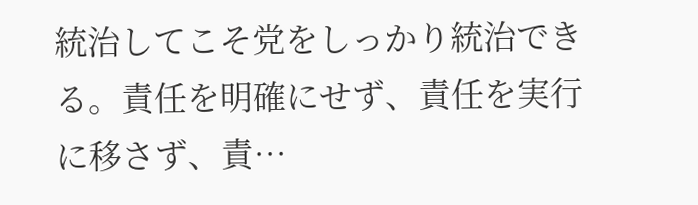統治してこそ党をしっかり統治できる。責任を明確にせず、責任を実行に移さず、責…